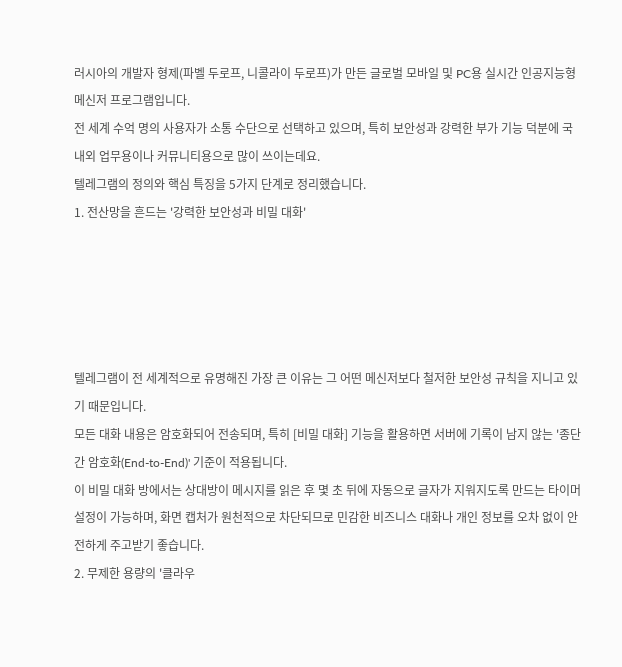러시아의 개발자 형제(파벨 두로프, 니콜라이 두로프)가 만든 글로벌 모바일 및 PC용 실시간 인공지능형 메신저 프로그램입니다.
전 세계 수억 명의 사용자가 소통 수단으로 선택하고 있으며, 특히 보안성과 강력한 부가 기능 덕분에 국내외 업무용이나 커뮤니티용으로 많이 쓰이는데요.
텔레그램의 정의와 핵심 특징을 5가지 단계로 정리했습니다.
1. 전산망을 흔드는 '강력한 보안성과 비밀 대화'





텔레그램이 전 세계적으로 유명해진 가장 큰 이유는 그 어떤 메신저보다 철저한 보안성 규칙을 지니고 있기 때문입니다.
모든 대화 내용은 암호화되어 전송되며, 특히 [비밀 대화] 기능을 활용하면 서버에 기록이 남지 않는 '종단간 암호화(End-to-End)' 기준이 적용됩니다.
이 비밀 대화 방에서는 상대방이 메시지를 읽은 후 몇 초 뒤에 자동으로 글자가 지워지도록 만드는 타이머 설정이 가능하며, 화면 캡처가 원천적으로 차단되므로 민감한 비즈니스 대화나 개인 정보를 오차 없이 안전하게 주고받기 좋습니다.
2. 무제한 용량의 '클라우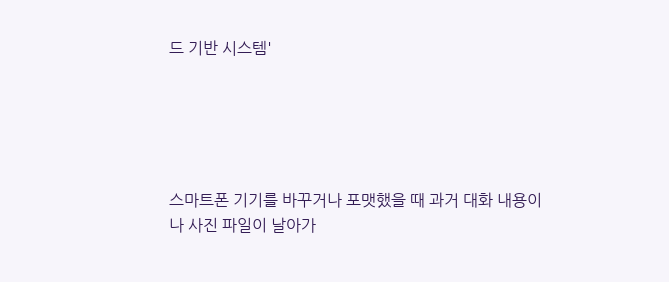드 기반 시스템'





스마트폰 기기를 바꾸거나 포맷했을 때 과거 대화 내용이나 사진 파일이 날아가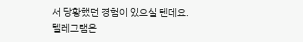서 당황했던 경험이 있으실 텐데요.
텔레그램은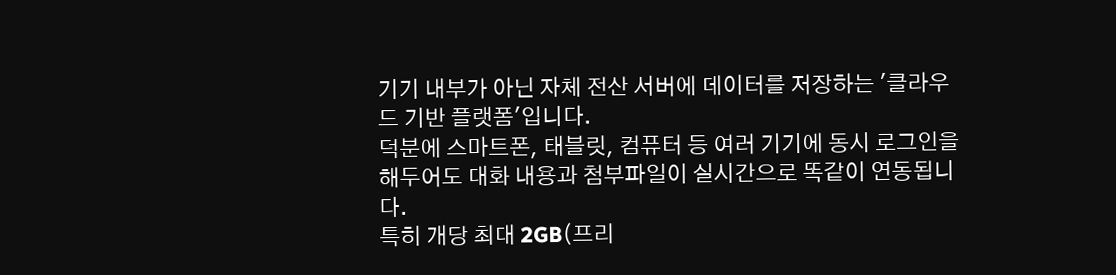기기 내부가 아닌 자체 전산 서버에 데이터를 저장하는 '클라우드 기반 플랫폼'입니다.
덕분에 스마트폰, 태블릿, 컴퓨터 등 여러 기기에 동시 로그인을 해두어도 대화 내용과 첨부파일이 실시간으로 똑같이 연동됩니다.
특히 개당 최대 2GB(프리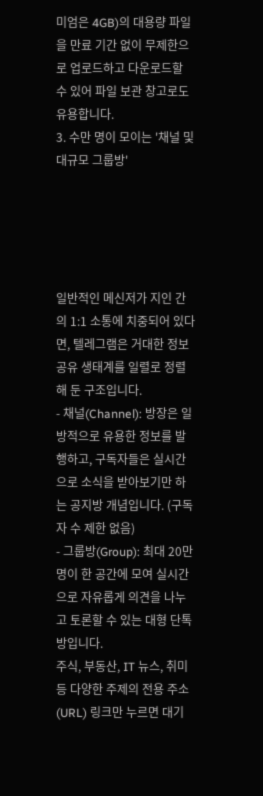미엄은 4GB)의 대용량 파일을 만료 기간 없이 무제한으로 업로드하고 다운로드할 수 있어 파일 보관 창고로도 유용합니다.
3. 수만 명이 모이는 '채널 및 대규모 그룹방'





일반적인 메신저가 지인 간의 1:1 소통에 치중되어 있다면, 텔레그램은 거대한 정보 공유 생태계를 일렬로 정렬해 둔 구조입니다.
- 채널(Channel): 방장은 일방적으로 유용한 정보를 발행하고, 구독자들은 실시간으로 소식을 받아보기만 하는 공지방 개념입니다. (구독자 수 제한 없음)
- 그룹방(Group): 최대 20만 명이 한 공간에 모여 실시간으로 자유롭게 의견을 나누고 토론할 수 있는 대형 단톡방입니다.
주식, 부동산, IT 뉴스, 취미 등 다양한 주제의 전용 주소(URL) 링크만 누르면 대기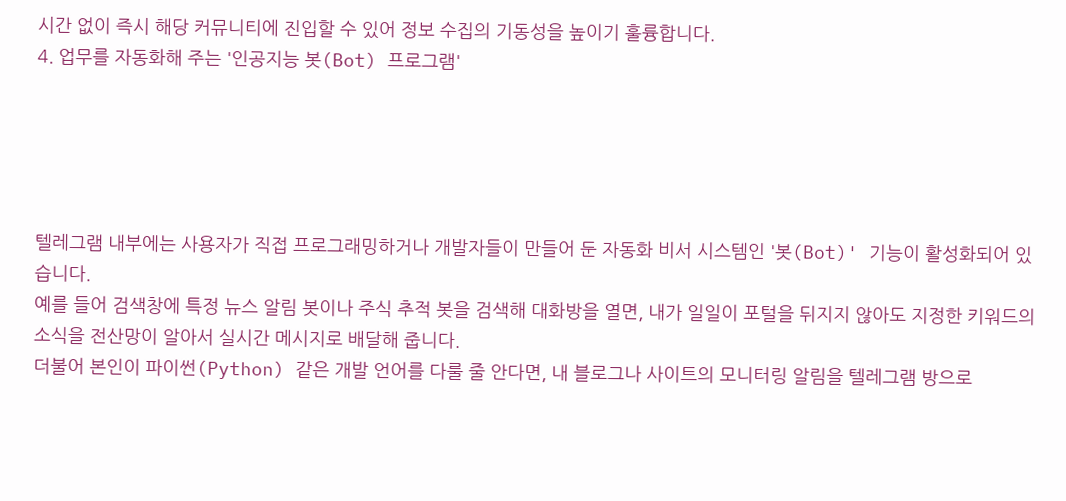시간 없이 즉시 해당 커뮤니티에 진입할 수 있어 정보 수집의 기동성을 높이기 훌륭합니다.
4. 업무를 자동화해 주는 '인공지능 봇(Bot) 프로그램'





텔레그램 내부에는 사용자가 직접 프로그래밍하거나 개발자들이 만들어 둔 자동화 비서 시스템인 '봇(Bot)' 기능이 활성화되어 있습니다.
예를 들어 검색창에 특정 뉴스 알림 봇이나 주식 추적 봇을 검색해 대화방을 열면, 내가 일일이 포털을 뒤지지 않아도 지정한 키워드의 소식을 전산망이 알아서 실시간 메시지로 배달해 줍니다.
더불어 본인이 파이썬(Python) 같은 개발 언어를 다룰 줄 안다면, 내 블로그나 사이트의 모니터링 알림을 텔레그램 방으로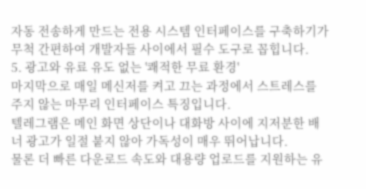자동 전송하게 만드는 전용 시스템 인터페이스를 구축하기가 무척 간편하여 개발자들 사이에서 필수 도구로 꼽힙니다.
5. 광고와 유료 유도 없는 '쾌적한 무료 환경'
마지막으로 매일 메신저를 켜고 끄는 과정에서 스트레스를 주지 않는 마무리 인터페이스 특징입니다.
텔레그램은 메인 화면 상단이나 대화방 사이에 지저분한 배너 광고가 일절 붙지 않아 가독성이 매우 뛰어납니다.
물론 더 빠른 다운로드 속도와 대용량 업로드를 지원하는 유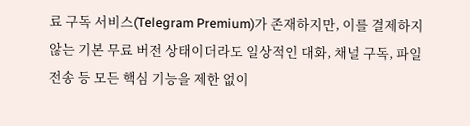료 구독 서비스(Telegram Premium)가 존재하지만, 이를 결제하지 않는 기본 무료 버전 상태이더라도 일상적인 대화, 채널 구독, 파일 전송 등 모든 핵심 기능을 제한 없이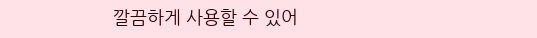깔끔하게 사용할 수 있어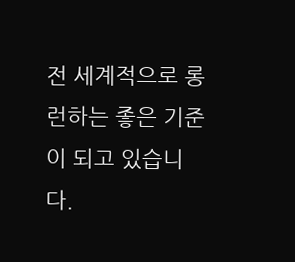전 세계적으로 롱런하는 좋은 기준이 되고 있습니다.